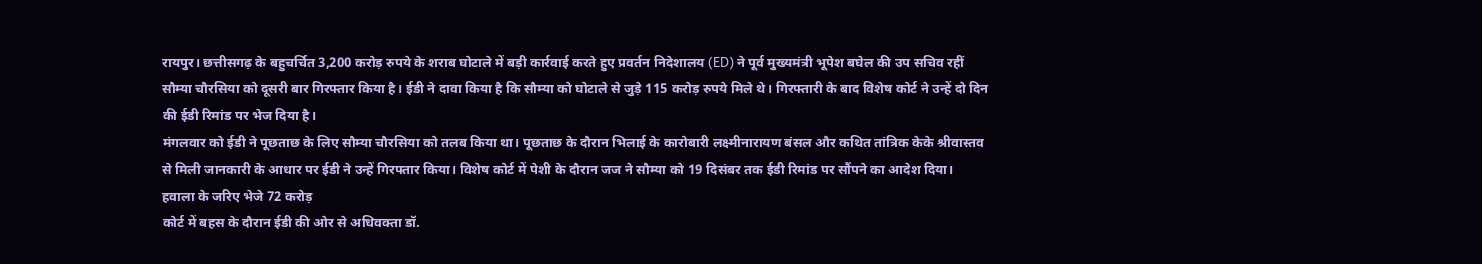रायपुर। छत्तीसगढ़ के बहुचर्चित 3,200 करोड़ रुपये के शराब घोटाले में बड़ी कार्रवाई करते हुए प्रवर्तन निदेशालय (ED) ने पूर्व मुख्यमंत्री भूपेश बघेल की उप सचिव रहीं सौम्या चौरसिया को दूसरी बार गिरफ्तार किया है। ईडी ने दावा किया है कि सौम्या को घोटाले से जुड़े 115 करोड़ रुपये मिले थे। गिरफ्तारी के बाद विशेष कोर्ट ने उन्हें दो दिन की ईडी रिमांड पर भेज दिया है।
मंगलवार को ईडी ने पूछताछ के लिए सौम्या चौरसिया को तलब किया था। पूछताछ के दौरान भिलाई के कारोबारी लक्ष्मीनारायण बंसल और कथित तांत्रिक केके श्रीवास्तव से मिली जानकारी के आधार पर ईडी ने उन्हें गिरफ्तार किया। विशेष कोर्ट में पेशी के दौरान जज ने सौम्या को 19 दिसंबर तक ईडी रिमांड पर सौंपने का आदेश दिया।
हवाला के जरिए भेजे 72 करोड़
कोर्ट में बहस के दौरान ईडी की ओर से अधिवक्ता डॉ.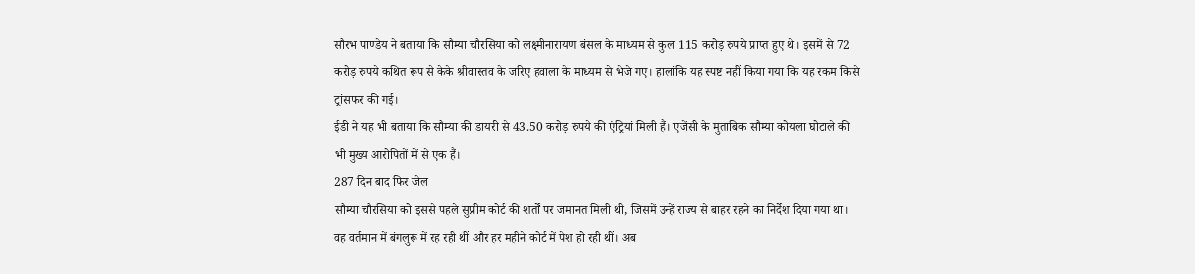सौरभ पाण्डेय ने बताया कि सौम्या चौरसिया को लक्ष्मीनारायण बंसल के माध्यम से कुल 115 करोड़ रुपये प्राप्त हुए थे। इसमें से 72 करोड़ रुपये कथित रूप से केके श्रीवास्तव के जरिए हवाला के माध्यम से भेजे गए। हालांकि यह स्पष्ट नहीं किया गया कि यह रकम किसे ट्रांसफर की गई।
ईडी ने यह भी बताया कि सौम्या की डायरी से 43.50 करोड़ रुपये की एंट्रियां मिली हैं। एजेंसी के मुताबिक सौम्या कोयला घोटाले की भी मुख्य आरोपितों में से एक हैं।
287 दिन बाद फिर जेल
सौम्या चौरसिया को इससे पहले सुप्रीम कोर्ट की शर्तों पर जमानत मिली थी, जिसमें उन्हें राज्य से बाहर रहने का निर्देश दिया गया था। वह वर्तमान में बंगलुरू में रह रही थीं और हर महीने कोर्ट में पेश हो रही थीं। अब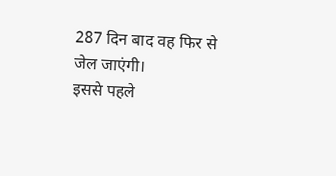287 दिन बाद वह फिर से जेल जाएंगी।
इससे पहले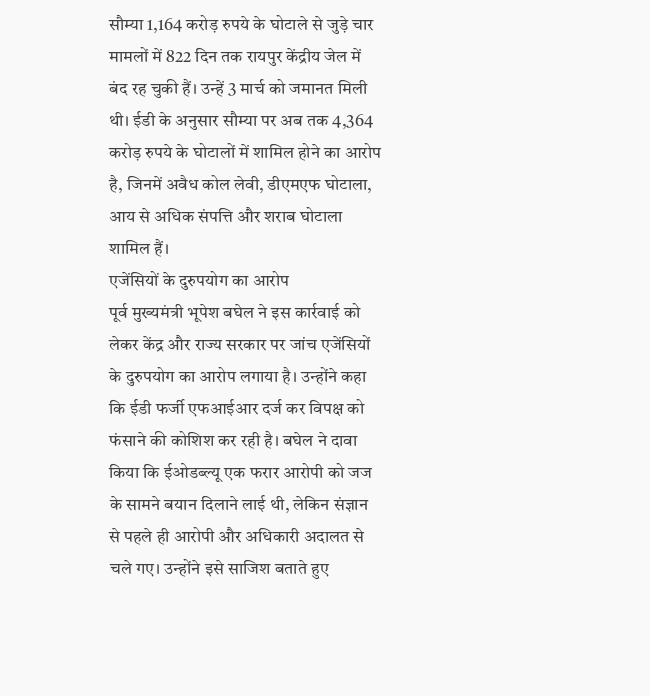सौम्या 1,164 करोड़ रुपये के घोटाले से जुड़े चार मामलों में 822 दिन तक रायपुर केंद्रीय जेल में बंद रह चुकी हैं। उन्हें 3 मार्च को जमानत मिली थी। ईडी के अनुसार सौम्या पर अब तक 4,364 करोड़ रुपये के घोटालों में शामिल होने का आरोप है, जिनमें अवैध कोल लेवी, डीएमएफ घोटाला, आय से अधिक संपत्ति और शराब घोटाला शामिल हैं।
एजेंसियों के दुरुपयोग का आरोप
पूर्व मुख्यमंत्री भूपेश बघेल ने इस कार्रवाई को लेकर केंद्र और राज्य सरकार पर जांच एजेंसियों के दुरुपयोग का आरोप लगाया है। उन्होंने कहा कि ईडी फर्जी एफआईआर दर्ज कर विपक्ष को फंसाने की कोशिश कर रही है। बघेल ने दावा किया कि ईओडब्ल्यू एक फरार आरोपी को जज के सामने बयान दिलाने लाई थी, लेकिन संज्ञान से पहले ही आरोपी और अधिकारी अदालत से चले गए। उन्होंने इसे साजिश बताते हुए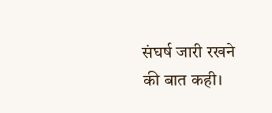संघर्ष जारी रखने की बात कही।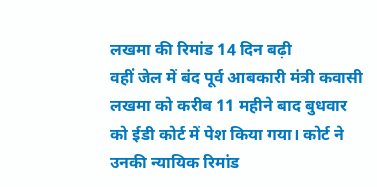लखमा की रिमांड 14 दिन बढ़ी
वहीं जेल में बंद पूर्व आबकारी मंत्री कवासी लखमा को करीब 11 महीने बाद बुधवार को ईडी कोर्ट में पेश किया गया। कोर्ट ने उनकी न्यायिक रिमांड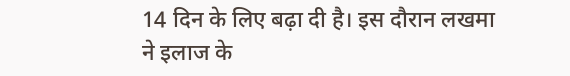14 दिन के लिए बढ़ा दी है। इस दौरान लखमा ने इलाज के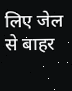लिए जेल से बाहर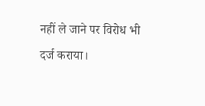नहीं ले जाने पर विरोध भी दर्ज कराया।